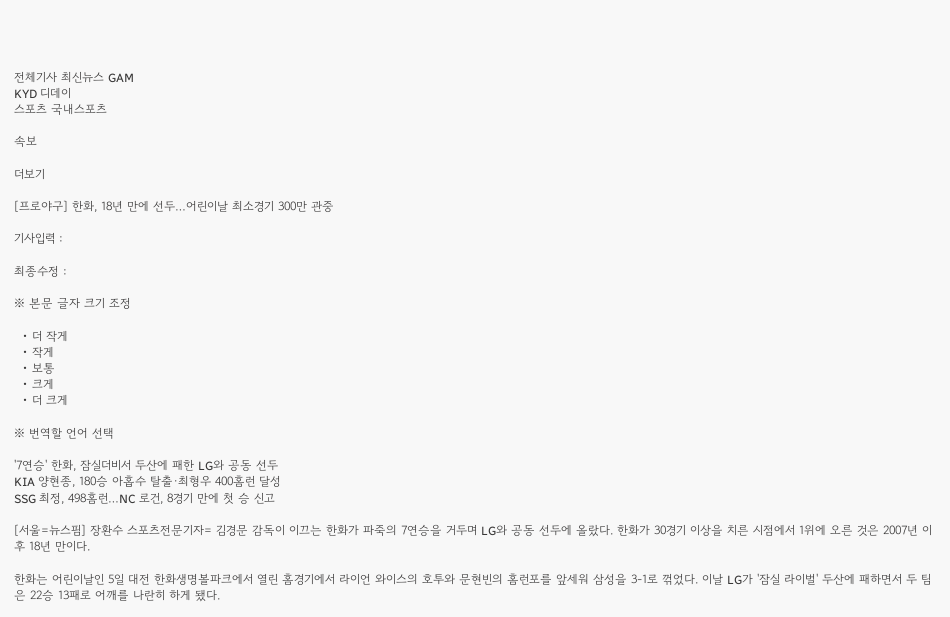전체기사 최신뉴스 GAM
KYD 디데이
스포츠 국내스포츠

속보

더보기

[프로야구] 한화, 18년 만에 선두…어린이날 최소경기 300만 관중

기사입력 :

최종수정 :

※ 본문 글자 크기 조정

  • 더 작게
  • 작게
  • 보통
  • 크게
  • 더 크게

※ 번역할 언어 선택

'7연승' 한화, 잠실더비서 두산에 패한 LG와 공동 선두
KIA 양현종, 180승 아홉수 탈출·최형우 400홈런 달성
SSG 최정, 498홈런…NC 로건, 8경기 만에 첫 승 신고

[서울=뉴스핌] 장환수 스포츠전문기자= 김경문 감독이 이끄는 한화가 파죽의 7연승을 거두며 LG와 공동 선두에 올랐다. 한화가 30경기 이상을 치른 시점에서 1위에 오른 것은 2007년 이후 18년 만이다.

한화는 어린이날인 5일 대전 한화생명볼파크에서 열린 홈경기에서 라이언 와이스의 호투와 문현빈의 홈런포를 앞세워 삼성을 3-1로 꺾었다. 이날 LG가 '잠실 라이벌' 두산에 패하면서 두 팀은 22승 13패로 어깨를 나란히 하게 됐다.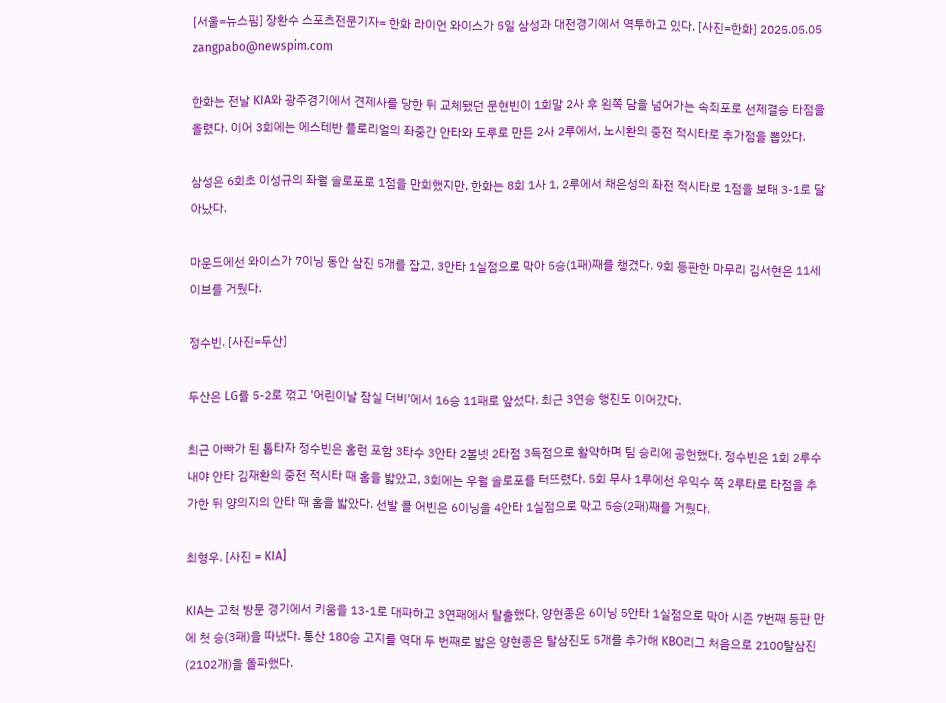[서울=뉴스핌] 장환수 스포츠전문기자= 한화 라이언 와이스가 5일 삼성과 대전경기에서 역투하고 있다. [사진=한화] 2025.05.05 zangpabo@newspim.com

한화는 전날 KIA와 광주경기에서 견제사를 당한 뒤 교체됐던 문현빈이 1회말 2사 후 왼쪽 담을 넘어가는 속죄포로 선제결승 타점을 올렸다. 이어 3회에는 에스테반 플로리얼의 좌중간 안타와 도루로 만든 2사 2루에서, 노시환의 중전 적시타로 추가점을 뽑았다.

삼성은 6회초 이성규의 좌월 솔로포로 1점을 만회했지만, 한화는 8회 1사 1, 2루에서 채은성의 좌전 적시타로 1점을 보태 3-1로 달아났다.

마운드에선 와이스가 7이닝 동안 삼진 5개를 잡고, 3안타 1실점으로 막아 5승(1패)째를 챙겼다. 9회 등판한 마무리 김서현은 11세이브를 거뒀다.

정수빈. [사진=두산]

두산은 LG를 5-2로 꺾고 '어린이날 잠실 더비'에서 16승 11패로 앞섰다. 최근 3연승 행진도 이어갔다.

최근 아빠가 된 톱타자 정수빈은 홈런 포함 3타수 3안타 2볼넷 2타점 3득점으로 활약하며 팀 승리에 공헌했다. 정수빈은 1회 2루수 내야 안타 김재환의 중전 적시타 때 홈을 밟았고, 3회에는 우월 솔로포를 터뜨렸다. 5회 무사 1루에선 우익수 쪽 2루타로 타점을 추가한 뒤 양의지의 안타 때 홈을 밟았다. 선발 콜 어빈은 6이닝을 4안타 1실점으로 막고 5승(2패)째를 거뒀다.

최형우. [사진 = KIA]

KIA는 고척 방문 경기에서 키움을 13-1로 대파하고 3연패에서 탈출했다. 양현종은 6이닝 5안타 1실점으로 막아 시즌 7번째 등판 만에 첫 승(3패)을 따냈다. 통산 180승 고지를 역대 두 번째로 밟은 양현종은 탈삼진도 5개를 추가해 KBO리그 처음으로 2100탈삼진(2102개)을 돌파했다.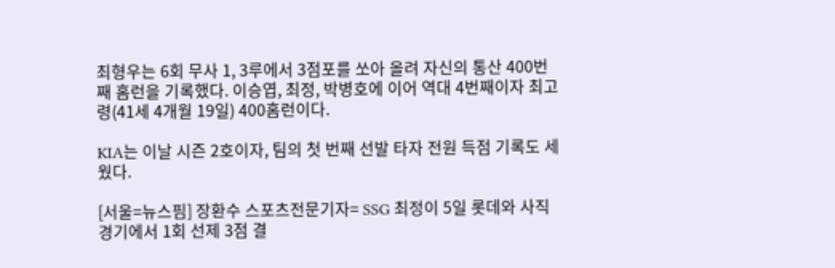최형우는 6회 무사 1, 3루에서 3점포를 쏘아 올려 자신의 통산 400번째 홈런을 기록했다. 이승엽, 최정, 박병호에 이어 역대 4번째이자 최고령(41세 4개월 19일) 400홈런이다.

KIA는 이날 시즌 2호이자, 팀의 첫 번째 선발 타자 전원 득점 기록도 세웠다.

[서울=뉴스핌] 장환수 스포츠전문기자= SSG 최정이 5일 롯데와 사직경기에서 1회 선제 3점 결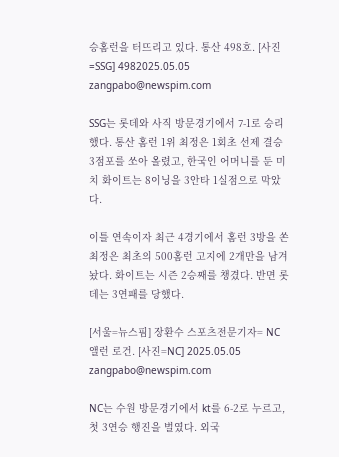승홈런을 터뜨리고 있다. 통산 498호. [사진=SSG] 4982025.05.05 zangpabo@newspim.com

SSG는 롯데와 사직 방문경기에서 7-1로 승리했다. 통산 홈런 1위 최정은 1회초 선제 결승 3점포를 쏘아 올렸고, 한국인 어머니를 둔 미치 화이트는 8이닝을 3안타 1실점으로 막았다.

이틀 연속이자 최근 4경기에서 홈런 3방을 쏜 최정은 최초의 500홈런 고지에 2개만을 남겨놨다. 화이트는 시즌 2승째를 챙겼다. 반면 롯데는 3연패를 당했다.

[서울=뉴스핌] 장환수 스포츠전문기자= NC 앨런 로건. [사진=NC] 2025.05.05 zangpabo@newspim.com

NC는 수원 방문경기에서 kt를 6-2로 누르고, 첫 3연승 행진을 벌였다. 외국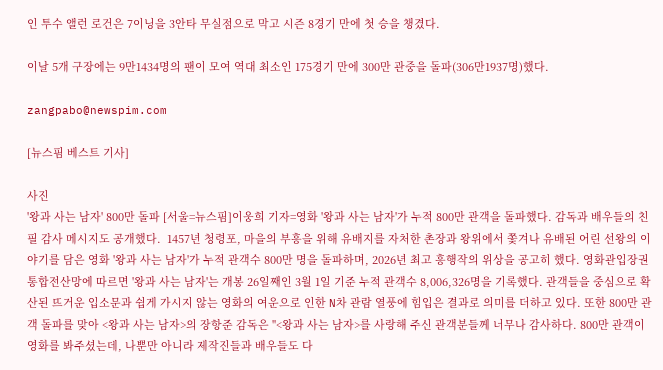인 투수 앨런 로건은 7이닝을 3안타 무실점으로 막고 시즌 8경기 만에 첫 승을 챙겼다.

이날 5개 구장에는 9만1434명의 팬이 모여 역대 최소인 175경기 만에 300만 관중을 돌파(306만1937명)했다.

zangpabo@newspim.com

[뉴스핌 베스트 기사]

사진
'왕과 사는 남자' 800만 돌파 [서울=뉴스핌]이웅희 기자=영화 '왕과 사는 남자'가 누적 800만 관객을 돌파했다. 감독과 배우들의 친필 감사 메시지도 공개했다.  1457년 청령포, 마을의 부흥을 위해 유배지를 자처한 촌장과 왕위에서 쫓겨나 유배된 어린 선왕의 이야기를 담은 영화 '왕과 사는 남자'가 누적 관객수 800만 명을 돌파하며, 2026년 최고 흥행작의 위상을 공고히 했다. 영화관입장권 통합전산망에 따르면 '왕과 사는 남자'는 개봉 26일째인 3월 1일 기준 누적 관객수 8,006,326명을 기록했다. 관객들을 중심으로 확산된 뜨거운 입소문과 쉽게 가시지 않는 영화의 여운으로 인한 N차 관람 열풍에 힘입은 결과로 의미를 더하고 있다. 또한 800만 관객 돌파를 맞아 <왕과 사는 남자>의 장항준 감독은 "<왕과 사는 남자>를 사랑해 주신 관객분들께 너무나 감사하다. 800만 관객이 영화를 봐주셨는데, 나뿐만 아니라 제작진들과 배우들도 다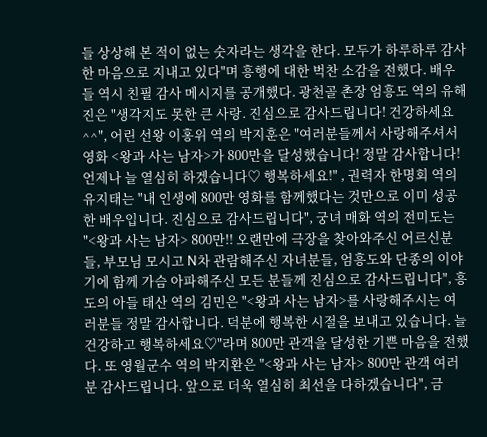들 상상해 본 적이 없는 숫자라는 생각을 한다. 모두가 하루하루 감사한 마음으로 지내고 있다"며 흥행에 대한 벅찬 소감을 전했다. 배우들 역시 친필 감사 메시지를 공개했다. 광천골 촌장 엄흥도 역의 유해진은 "생각지도 못한 큰 사랑. 진심으로 감사드립니다! 건강하세요^^", 어린 선왕 이홍위 역의 박지훈은 "여러분들께서 사랑해주셔서 영화 <왕과 사는 남자>가 800만을 달성했습니다! 정말 감사합니다! 언제나 늘 열심히 하겠습니다♡ 행복하세요!" , 권력자 한명회 역의 유지태는 "내 인생에 800만 영화를 함께했다는 것만으로 이미 성공한 배우입니다. 진심으로 감사드립니다", 궁녀 매화 역의 전미도는 "<왕과 사는 남자> 800만!! 오랜만에 극장을 찾아와주신 어르신분들, 부모님 모시고 N차 관람해주신 자녀분들, 엄흥도와 단종의 이야기에 함께 가슴 아파해주신 모든 분들께 진심으로 감사드립니다", 흥도의 아들 태산 역의 김민은 "<왕과 사는 남자>를 사랑해주시는 여러분들 정말 감사합니다. 덕분에 행복한 시절을 보내고 있습니다. 늘 건강하고 행복하세요♡"라며 800만 관객을 달성한 기쁜 마음을 전했다. 또 영월군수 역의 박지환은 "<왕과 사는 남자> 800만 관객 여러분 감사드립니다. 앞으로 더욱 열심히 최선을 다하겠습니다", 금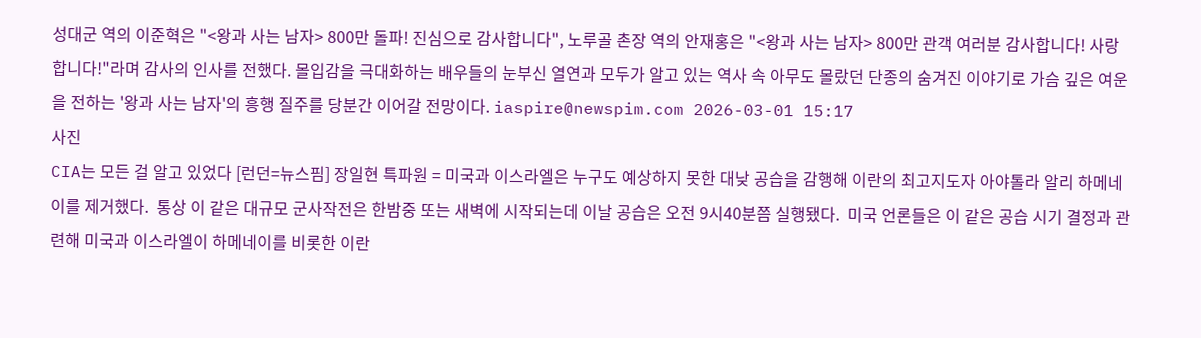성대군 역의 이준혁은 "<왕과 사는 남자> 800만 돌파! 진심으로 감사합니다", 노루골 촌장 역의 안재홍은 "<왕과 사는 남자> 800만 관객 여러분 감사합니다! 사랑합니다!"라며 감사의 인사를 전했다. 몰입감을 극대화하는 배우들의 눈부신 열연과 모두가 알고 있는 역사 속 아무도 몰랐던 단종의 숨겨진 이야기로 가슴 깊은 여운을 전하는 '왕과 사는 남자'의 흥행 질주를 당분간 이어갈 전망이다. iaspire@newspim.com 2026-03-01 15:17
사진
CIA는 모든 걸 알고 있었다 [런던=뉴스핌] 장일현 특파원 = 미국과 이스라엘은 누구도 예상하지 못한 대낮 공습을 감행해 이란의 최고지도자 아야톨라 알리 하메네이를 제거했다.  통상 이 같은 대규모 군사작전은 한밤중 또는 새벽에 시작되는데 이날 공습은 오전 9시40분쯤 실행됐다.  미국 언론들은 이 같은 공습 시기 결정과 관련해 미국과 이스라엘이 하메네이를 비롯한 이란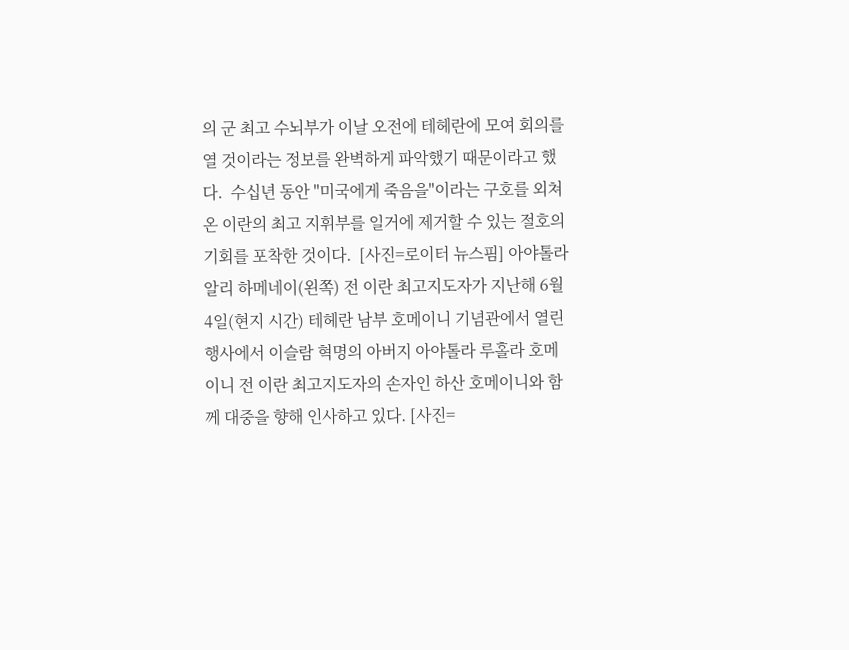의 군 최고 수뇌부가 이날 오전에 테헤란에 모여 회의를 열 것이라는 정보를 완벽하게 파악했기 때문이라고 했다.  수십년 동안 "미국에게 죽음을"이라는 구호를 외쳐온 이란의 최고 지휘부를 일거에 제거할 수 있는 절호의 기회를 포착한 것이다.  [사진=로이터 뉴스핌] 아야톨라 알리 하메네이(왼쪽) 전 이란 최고지도자가 지난해 6월 4일(현지 시간) 테헤란 남부 호메이니 기념관에서 열린 행사에서 이슬람 혁명의 아버지 아야톨라 루홀라 호메이니 전 이란 최고지도자의 손자인 하산 호메이니와 함께 대중을 향해 인사하고 있다. [사진=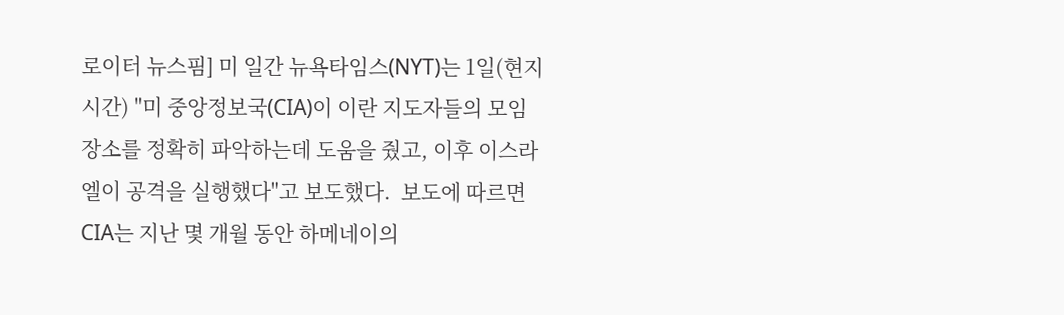로이터 뉴스핌] 미 일간 뉴욕타임스(NYT)는 1일(현지 시간) "미 중앙정보국(CIA)이 이란 지도자들의 모임 장소를 정확히 파악하는데 도움을 줬고, 이후 이스라엘이 공격을 실행했다"고 보도했다.  보도에 따르면 CIA는 지난 몇 개월 동안 하메네이의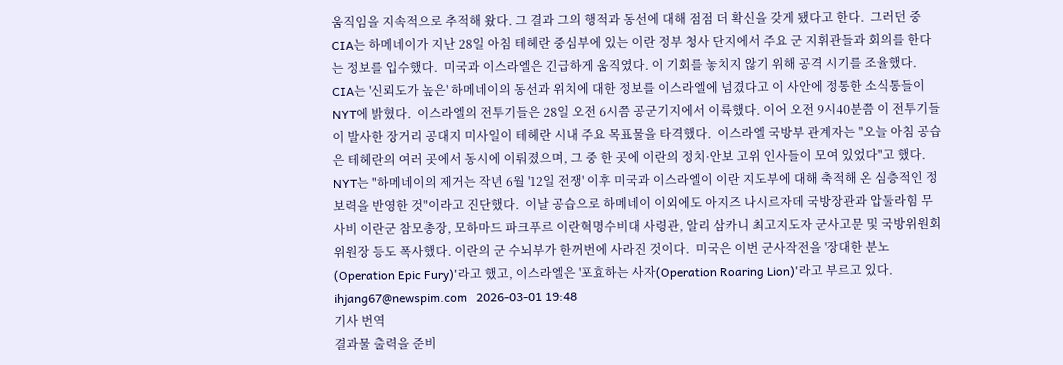움직임을 지속적으로 추적해 왔다. 그 결과 그의 행적과 동선에 대해 점점 더 확신을 갖게 됐다고 한다.  그러던 중 CIA는 하메네이가 지난 28일 아침 테헤란 중심부에 있는 이란 정부 청사 단지에서 주요 군 지휘관들과 회의를 한다는 정보를 입수했다.  미국과 이스라엘은 긴급하게 움직였다. 이 기회를 놓치지 않기 위해 공격 시기를 조율했다.  CIA는 '신뢰도가 높은' 하메네이의 동선과 위치에 대한 정보를 이스라엘에 넘겼다고 이 사안에 정통한 소식통들이 NYT에 밝혔다.  이스라엘의 전투기들은 28일 오전 6시쯤 공군기지에서 이륙했다. 이어 오전 9시40분쯤 이 전투기들이 발사한 장거리 공대지 미사일이 테헤란 시내 주요 목표물을 타격했다.  이스라엘 국방부 관계자는 "오늘 아침 공습은 테헤란의 여러 곳에서 동시에 이뤄졌으며, 그 중 한 곳에 이란의 정치·안보 고위 인사들이 모여 있었다"고 했다.  NYT는 "하메네이의 제거는 작년 6월 '12일 전쟁' 이후 미국과 이스라엘이 이란 지도부에 대해 축적해 온 심층적인 정보력을 반영한 것"이라고 진단했다.  이날 공습으로 하메네이 이외에도 아지즈 나시르자데 국방장관과 압둘라힘 무사비 이란군 참모총장, 모하마드 파크푸르 이란혁명수비대 사령관, 알리 삼카니 최고지도자 군사고문 및 국방위원회 위원장 등도 폭사했다. 이란의 군 수뇌부가 한꺼번에 사라진 것이다.  미국은 이번 군사작전을 '장대한 분노(Operation Epic Fury)'라고 했고, 이스라엘은 '포효하는 사자(Operation Roaring Lion)'라고 부르고 있다.  ihjang67@newspim.com   2026-03-01 19:48
기사 번역
결과물 출력을 준비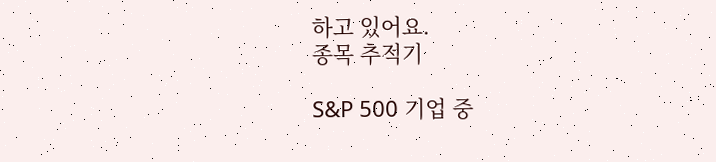하고 있어요.
종목 추적기

S&P 500 기업 중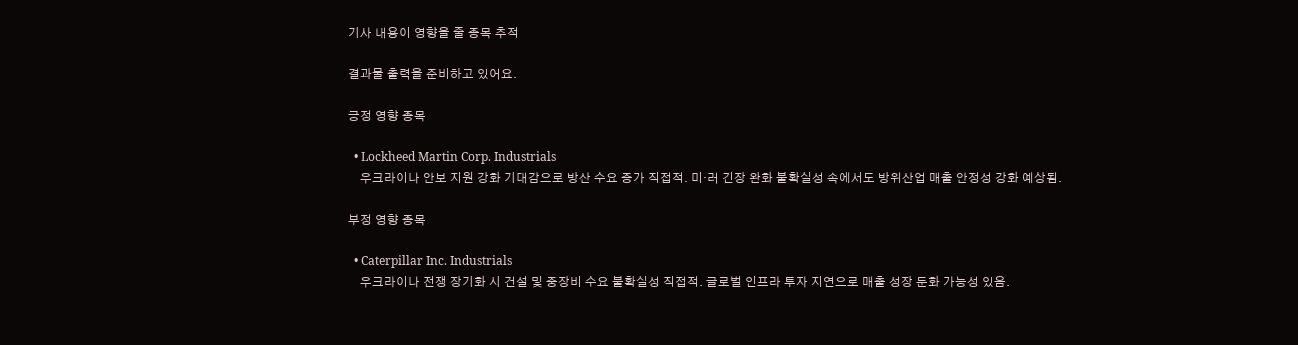기사 내용이 영향을 줄 종목 추적

결과물 출력을 준비하고 있어요.

긍정 영향 종목

  • Lockheed Martin Corp. Industrials
    우크라이나 안보 지원 강화 기대감으로 방산 수요 증가 직접적. 미·러 긴장 완화 불확실성 속에서도 방위산업 매출 안정성 강화 예상됨.

부정 영향 종목

  • Caterpillar Inc. Industrials
    우크라이나 전쟁 장기화 시 건설 및 중장비 수요 불확실성 직접적. 글로벌 인프라 투자 지연으로 매출 성장 둔화 가능성 있음.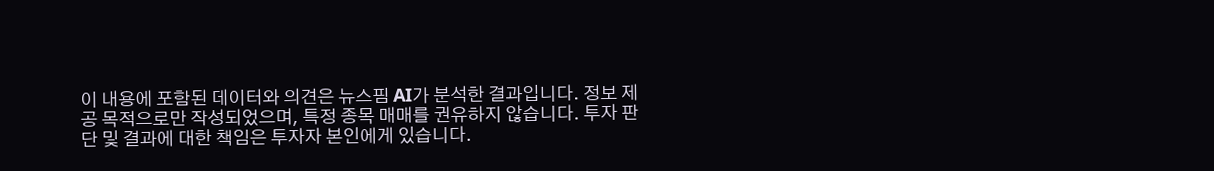이 내용에 포함된 데이터와 의견은 뉴스핌 AI가 분석한 결과입니다. 정보 제공 목적으로만 작성되었으며, 특정 종목 매매를 권유하지 않습니다. 투자 판단 및 결과에 대한 책임은 투자자 본인에게 있습니다.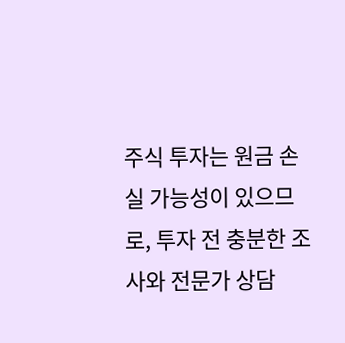주식 투자는 원금 손실 가능성이 있으므로, 투자 전 충분한 조사와 전문가 상담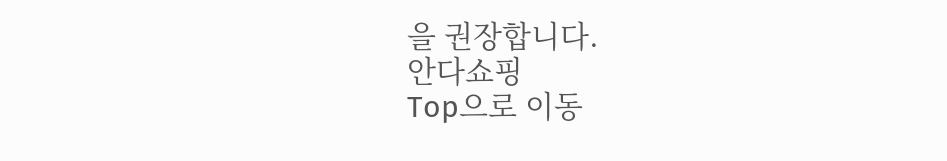을 권장합니다.
안다쇼핑
Top으로 이동